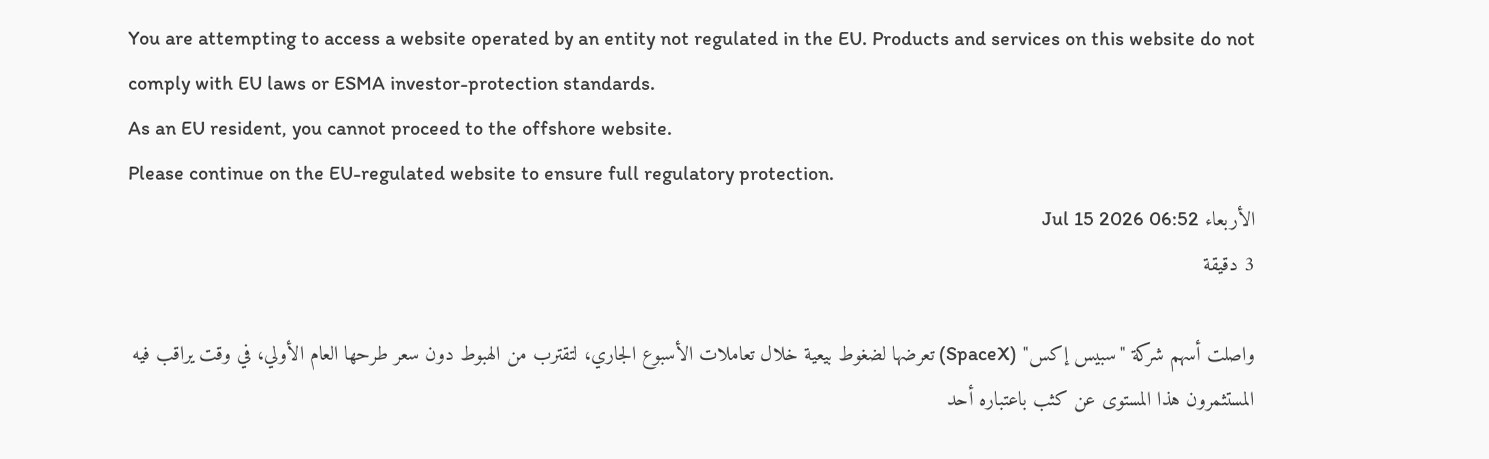You are attempting to access a website operated by an entity not regulated in the EU. Products and services on this website do not comply with EU laws or ESMA investor-protection standards.
As an EU resident, you cannot proceed to the offshore website.
Please continue on the EU-regulated website to ensure full regulatory protection.
الأربعاء Jul 15 2026 06:52
3 دقيقة

واصلت أسهم شركة "سبيس إكس" (SpaceX) تعرضها لضغوط بيعية خلال تعاملات الأسبوع الجاري، لتقترب من الهبوط دون سعر طرحها العام الأولي، في وقت يراقب فيه المستثمرون هذا المستوى عن كثب باعتباره أحد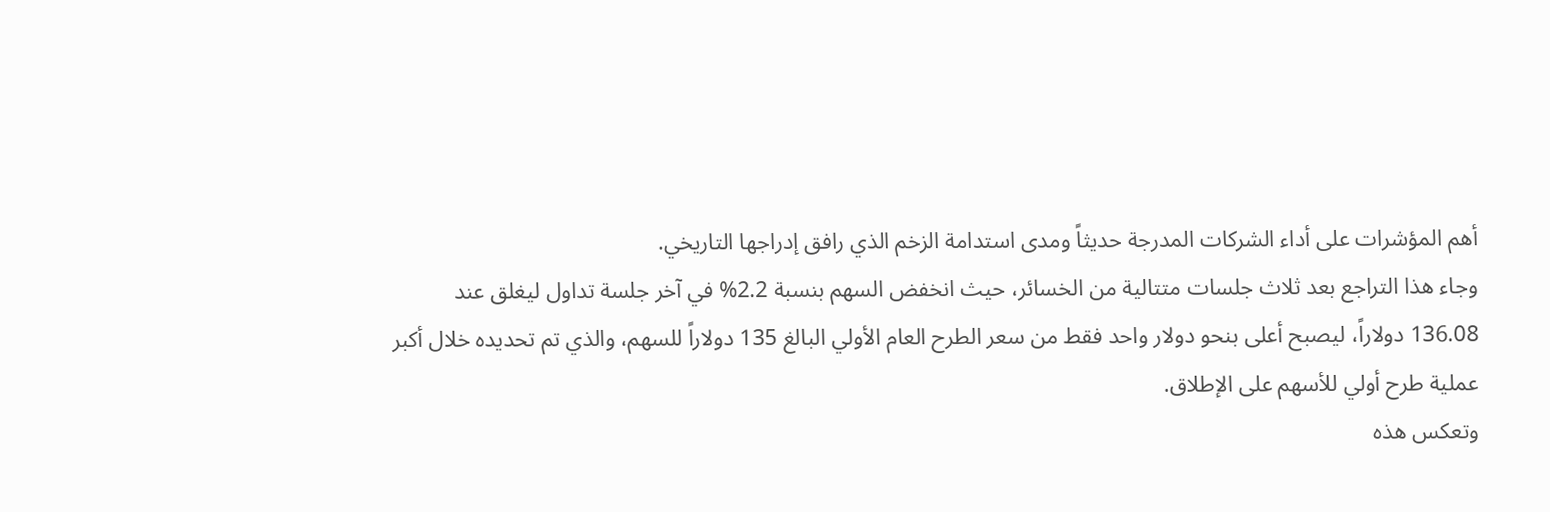أهم المؤشرات على أداء الشركات المدرجة حديثاً ومدى استدامة الزخم الذي رافق إدراجها التاريخي.
وجاء هذا التراجع بعد ثلاث جلسات متتالية من الخسائر، حيث انخفض السهم بنسبة 2.2% في آخر جلسة تداول ليغلق عند 136.08 دولاراً، ليصبح أعلى بنحو دولار واحد فقط من سعر الطرح العام الأولي البالغ 135 دولاراً للسهم، والذي تم تحديده خلال أكبر عملية طرح أولي للأسهم على الإطلاق.
وتعكس هذه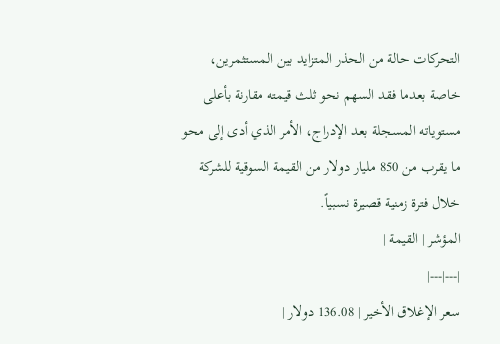التحركات حالة من الحذر المتزايد بين المستثمرين، خاصة بعدما فقد السهم نحو ثلث قيمته مقارنة بأعلى مستوياته المسجلة بعد الإدراج، الأمر الذي أدى إلى محو ما يقرب من 850 مليار دولار من القيمة السوقية للشركة خلال فترة زمنية قصيرة نسبياً.
المؤشر | القيمة |
|---|---|
سعر الإغلاق الأخير | 136.08 دولار |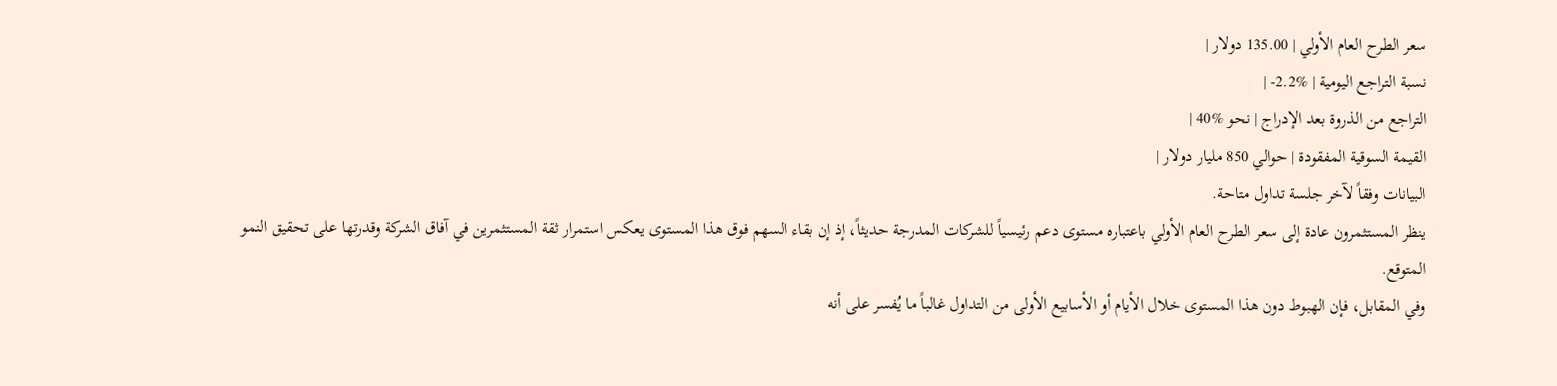سعر الطرح العام الأولي | 135.00 دولار |
نسبة التراجع اليومية | %2.2- |
التراجع من الذروة بعد الإدراج | نحو %40 |
القيمة السوقية المفقودة | حوالي 850 مليار دولار |
البيانات وفقاً لآخر جلسة تداول متاحة.
ينظر المستثمرون عادة إلى سعر الطرح العام الأولي باعتباره مستوى دعم رئيسياً للشركات المدرجة حديثاً، إذ إن بقاء السهم فوق هذا المستوى يعكس استمرار ثقة المستثمرين في آفاق الشركة وقدرتها على تحقيق النمو المتوقع.
وفي المقابل، فإن الهبوط دون هذا المستوى خلال الأيام أو الأسابيع الأولى من التداول غالباً ما يُفسر على أنه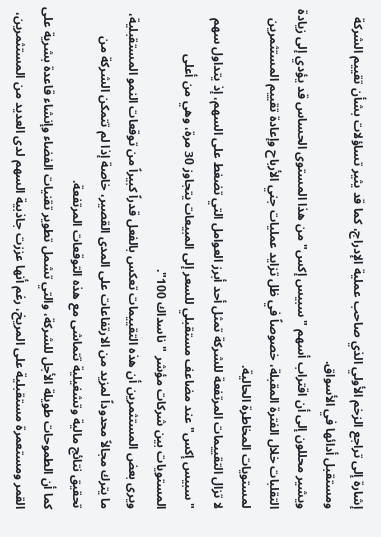إشارة إلى تراجع الزخم الأولي الذي صاحب عملية الإدراج، كما قد يثير تساؤلات بشأن تقييم الشركة ومستقبل أدائها في الأسواق.
ويشير محللون إلى أن اقتراب أسهم "سبيس إكس" من هذا المستوى الحساس قد يؤدي إلى زيادة التقلبات خلال الفترة المقبلة، خصوصاً في ظل تزايد عمليات جني الأرباح وإعادة تقييم المستثمرين لمستويات المخاطرة الحالية.
لا تزال التقييمات المرتفعة للشركة تمثل أحد أبرز العوامل التي تضغط على السهم، إذ يتداول سهم "سبيس إكس" عند مضاعف مستقبلي للسعر إلى المبيعات يتجاوز 30 مرة، وهي من أعلى المستويات بين شركات مؤشر "ناسداك 100".
ويرى بعض المستثمرين أن هذه التقييمات تعكس بالفعل قدراً كبيراً من توقعات النمو المستقبلية، ما يترك مجالاً محدوداً لمزيد من الارتفاعات على المدى القصير، خاصة إذا لم تتمكن الشركة من تحقيق نتائج مالية وتشغيلية تتماشى مع هذه التوقعات المرتفعة.
كما أن الطموحات طويلة الأجل للشركة، والتي تشمل تطوير تقنيات الفضاء وإنشاء قاعدة بشرية على القمر ومستعمرة مستقبلية على المريخ، رغم أنها عززت جاذبية السهم لدى العديد من المستثمرين،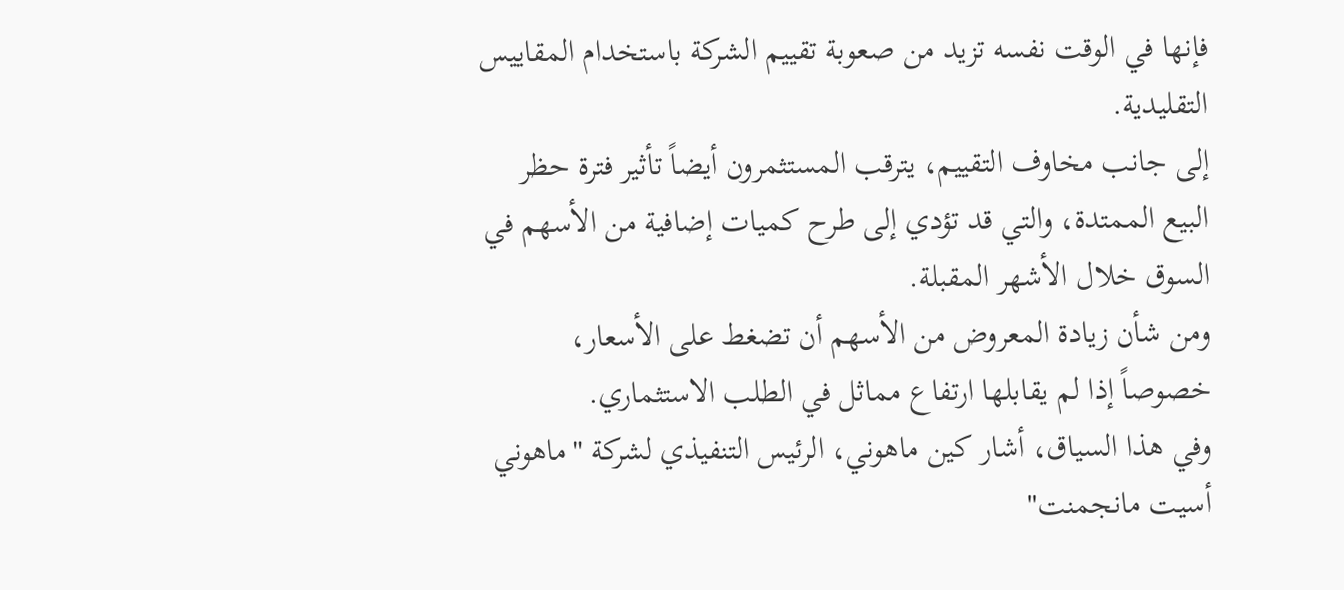فإنها في الوقت نفسه تزيد من صعوبة تقييم الشركة باستخدام المقاييس التقليدية.
إلى جانب مخاوف التقييم، يترقب المستثمرون أيضاً تأثير فترة حظر البيع الممتدة، والتي قد تؤدي إلى طرح كميات إضافية من الأسهم في السوق خلال الأشهر المقبلة.
ومن شأن زيادة المعروض من الأسهم أن تضغط على الأسعار، خصوصاً إذا لم يقابلها ارتفاع مماثل في الطلب الاستثماري.
وفي هذا السياق، أشار كين ماهوني، الرئيس التنفيذي لشركة "ماهوني أسيت مانجمنت"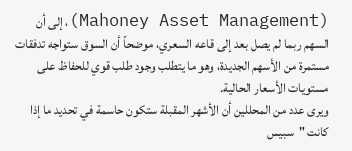(Mahoney Asset Management)، إلى أن السهم ربما لم يصل بعد إلى قاعه السعري، موضحاً أن السوق ستواجه تدفقات مستمرة من الأسهم الجديدة، وهو ما يتطلب وجود طلب قوي للحفاظ على مستويات الأسعار الحالية.
ويرى عدد من المحللين أن الأشهر المقبلة ستكون حاسمة في تحديد ما إذا كانت "سبيس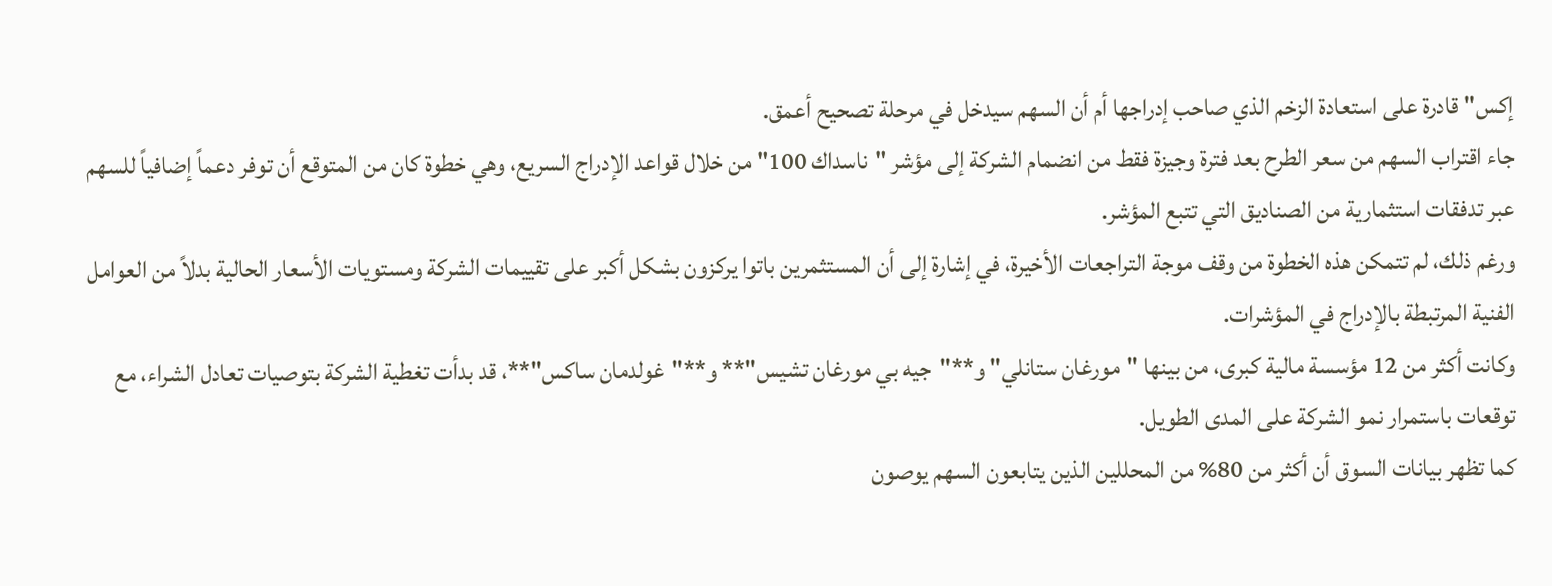إكس" قادرة على استعادة الزخم الذي صاحب إدراجها أم أن السهم سيدخل في مرحلة تصحيح أعمق.
جاء اقتراب السهم من سعر الطرح بعد فترة وجيزة فقط من انضمام الشركة إلى مؤشر "ناسداك 100" من خلال قواعد الإدراج السريع، وهي خطوة كان من المتوقع أن توفر دعماً إضافياً للسهم عبر تدفقات استثمارية من الصناديق التي تتبع المؤشر.
ورغم ذلك، لم تتمكن هذه الخطوة من وقف موجة التراجعات الأخيرة، في إشارة إلى أن المستثمرين باتوا يركزون بشكل أكبر على تقييمات الشركة ومستويات الأسعار الحالية بدلاً من العوامل الفنية المرتبطة بالإدراج في المؤشرات.
وكانت أكثر من 12 مؤسسة مالية كبرى، من بينها "مورغان ستانلي" و**"جيه بي مورغان تشيس"** و**"غولدمان ساكس"**، قد بدأت تغطية الشركة بتوصيات تعادل الشراء، مع توقعات باستمرار نمو الشركة على المدى الطويل.
كما تظهر بيانات السوق أن أكثر من 80% من المحللين الذين يتابعون السهم يوصون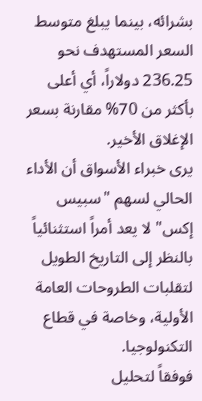بشرائه، بينما يبلغ متوسط السعر المستهدف نحو 236.25 دولاراً، أي أعلى بأكثر من 70% مقارنة بسعر الإغلاق الأخير.
يرى خبراء الأسواق أن الأداء الحالي لسهم "سبيس إكس" لا يعد أمراً استثنائياً بالنظر إلى التاريخ الطويل لتقلبات الطروحات العامة الأولية، وخاصة في قطاع التكنولوجيا.
فوفقاً لتحليل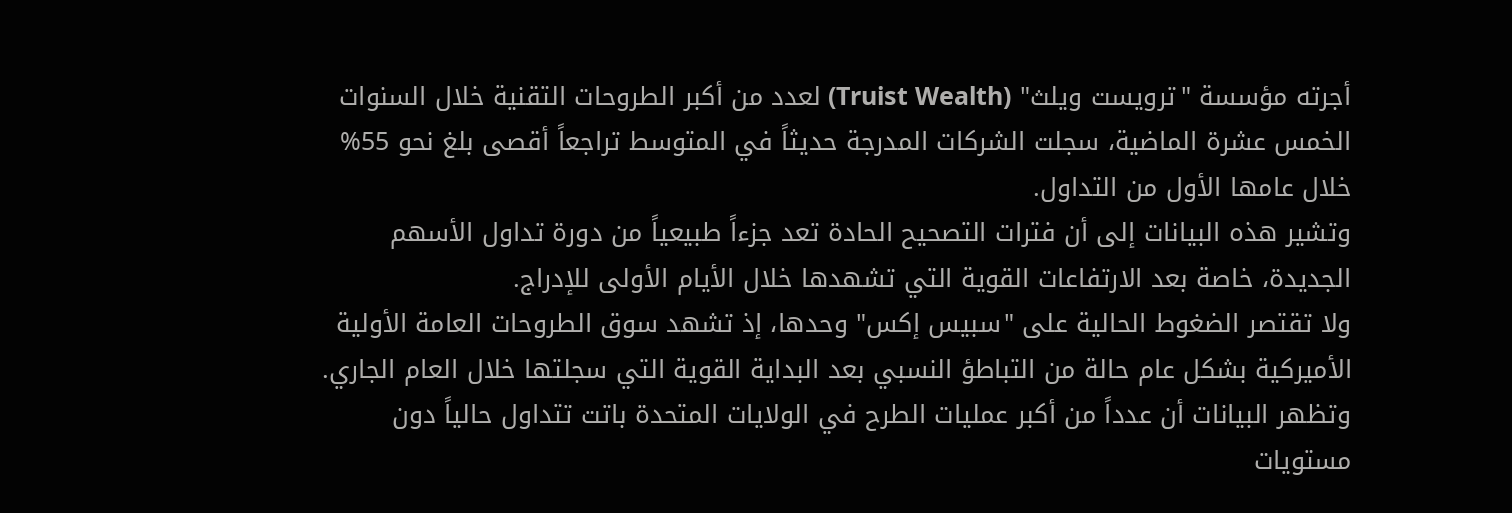أجرته مؤسسة "ترويست ويلث" (Truist Wealth) لعدد من أكبر الطروحات التقنية خلال السنوات الخمس عشرة الماضية، سجلت الشركات المدرجة حديثاً في المتوسط تراجعاً أقصى بلغ نحو 55% خلال عامها الأول من التداول.
وتشير هذه البيانات إلى أن فترات التصحيح الحادة تعد جزءاً طبيعياً من دورة تداول الأسهم الجديدة، خاصة بعد الارتفاعات القوية التي تشهدها خلال الأيام الأولى للإدراج.
ولا تقتصر الضغوط الحالية على "سبيس إكس" وحدها، إذ تشهد سوق الطروحات العامة الأولية الأميركية بشكل عام حالة من التباطؤ النسبي بعد البداية القوية التي سجلتها خلال العام الجاري.
وتظهر البيانات أن عدداً من أكبر عمليات الطرح في الولايات المتحدة باتت تتداول حالياً دون مستويات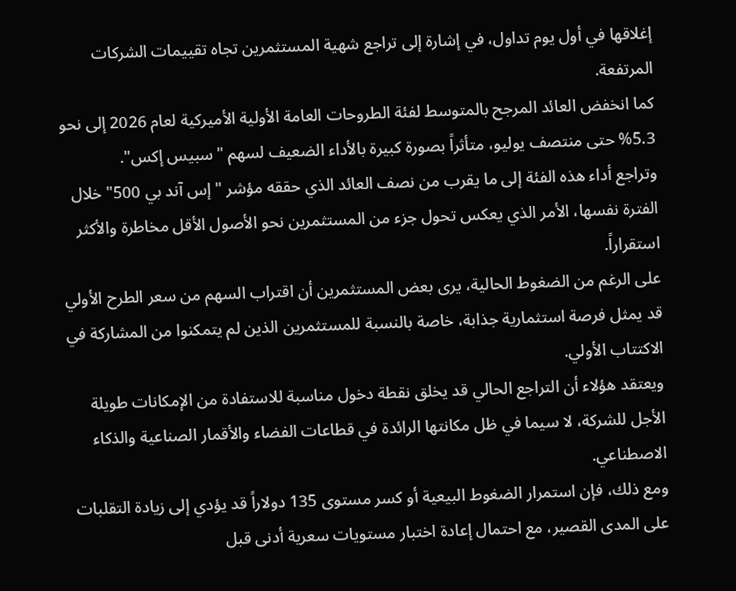إغلاقها في أول يوم تداول، في إشارة إلى تراجع شهية المستثمرين تجاه تقييمات الشركات المرتفعة.
كما انخفض العائد المرجح بالمتوسط لفئة الطروحات العامة الأولية الأميركية لعام 2026 إلى نحو 5.3% حتى منتصف يوليو، متأثراً بصورة كبيرة بالأداء الضعيف لسهم "سبيس إكس".
وتراجع أداء هذه الفئة إلى ما يقرب من نصف العائد الذي حققه مؤشر "إس آند بي 500" خلال الفترة نفسها، الأمر الذي يعكس تحول جزء من المستثمرين نحو الأصول الأقل مخاطرة والأكثر استقراراً.
على الرغم من الضغوط الحالية، يرى بعض المستثمرين أن اقتراب السهم من سعر الطرح الأولي قد يمثل فرصة استثمارية جذابة، خاصة بالنسبة للمستثمرين الذين لم يتمكنوا من المشاركة في الاكتتاب الأولي.
ويعتقد هؤلاء أن التراجع الحالي قد يخلق نقطة دخول مناسبة للاستفادة من الإمكانات طويلة الأجل للشركة، لا سيما في ظل مكانتها الرائدة في قطاعات الفضاء والأقمار الصناعية والذكاء الاصطناعي.
ومع ذلك، فإن استمرار الضغوط البيعية أو كسر مستوى 135 دولاراً قد يؤدي إلى زيادة التقلبات على المدى القصير، مع احتمال إعادة اختبار مستويات سعرية أدنى قبل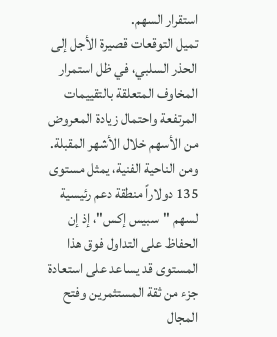استقرار السهم.
تميل التوقعات قصيرة الأجل إلى الحذر السلبي، في ظل استمرار المخاوف المتعلقة بالتقييمات المرتفعة واحتمال زيادة المعروض من الأسهم خلال الأشهر المقبلة.
ومن الناحية الفنية، يمثل مستوى 135 دولاراً منطقة دعم رئيسية لسهم "سبيس إكس"، إذ إن الحفاظ على التداول فوق هذا المستوى قد يساعد على استعادة جزء من ثقة المستثمرين وفتح المجال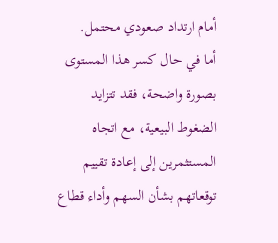أمام ارتداد صعودي محتمل.
أما في حال كسر هذا المستوى بصورة واضحة، فقد تتزايد الضغوط البيعية، مع اتجاه المستثمرين إلى إعادة تقييم توقعاتهم بشأن السهم وأداء قطاع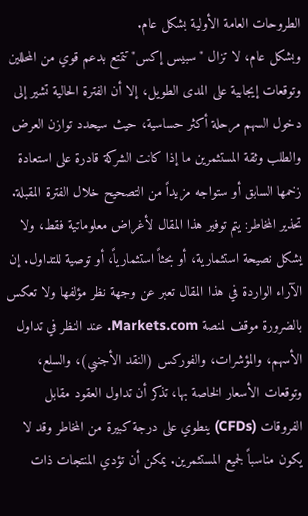الطروحات العامة الأولية بشكل عام.
وبشكل عام، لا تزال "سبيس إكس" تتمتع بدعم قوي من المحللين وتوقعات إيجابية على المدى الطويل، إلا أن الفترة الحالية تشير إلى دخول السهم مرحلة أكثر حساسية، حيث سيحدد توازن العرض والطلب وثقة المستثمرين ما إذا كانت الشركة قادرة على استعادة زخمها السابق أو ستواجه مزيداً من التصحيح خلال الفترة المقبلة.
تحذير المخاطر: يتم توفير هذا المقال لأغراض معلوماتية فقط، ولا يشكل نصيحة استثمارية، أو بحثاً استثمارياً، أو توصية للتداول. إن الآراء الواردة في هذا المقال تعبر عن وجهة نظر مؤلفها ولا تعكس بالضرورة موقف لمنصة Markets.com. عند النظر في تداول الأسهم، والمؤشرات، والفوركس (النقد الأجنبي)، والسلع، وتوقعات الأسعار الخاصة بها، تذكر أن تداول العقود مقابل الفروقات (CFDs) ينطوي على درجة كبيرة من المخاطر وقد لا يكون مناسباً لجميع المستثمرين. يمكن أن تؤدي المنتجات ذات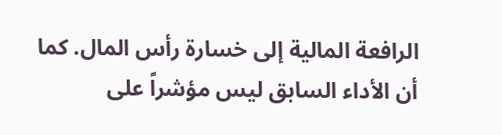الرافعة المالية إلى خسارة رأس المال. كما أن الأداء السابق ليس مؤشراً على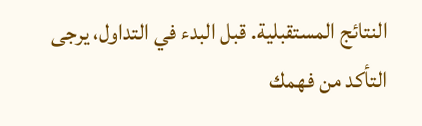النتائج المستقبلية. قبل البدء في التداول، يرجى التأكد من فهمك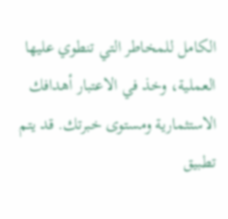الكامل للمخاطر التي تنطوي عليها العملية، وخذ في الاعتبار أهدافك الاستثمارية ومستوى خبرتك. قد يتم تطبيق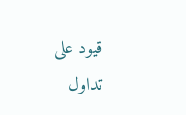قيود على تداول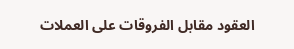العقود مقابل الفروقات على العملات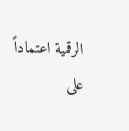الرقمية اعتماداً على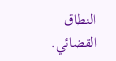النطاق القضائي.